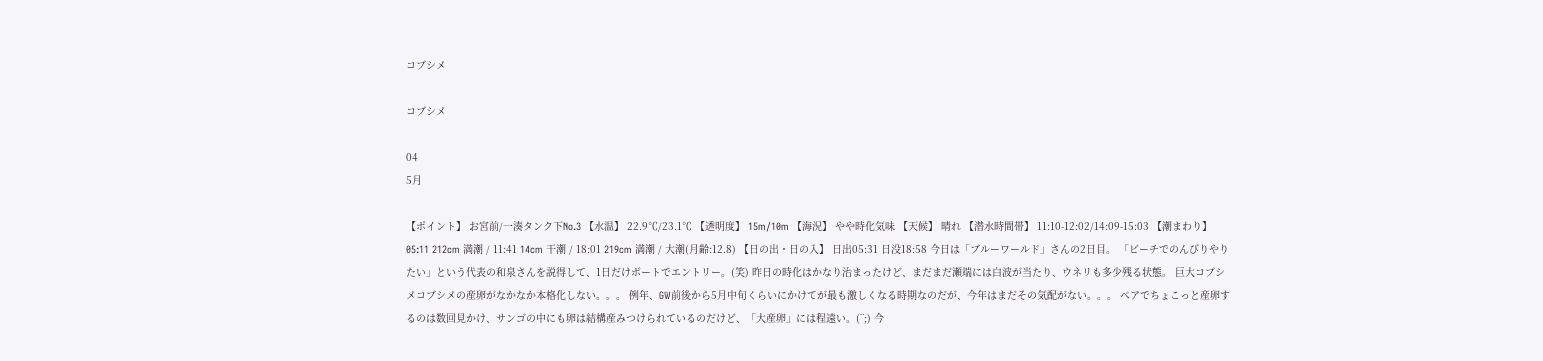コブシメ

コブシメ

04
5月

【ポイント】 お宮前/一湊タンク下No.3 【水温】 22.9℃/23.1℃ 【透明度】 15m/10m 【海況】 やや時化気味 【天候】 晴れ 【潜水時間帯】 11:10-12:02/14:09-15:03 【潮まわり】 05:11 212cm 満潮 / 11:41 14cm 干潮 / 18:01 219cm 満潮 / 大潮(月齢:12.8) 【日の出・日の入】 日出05:31 日没18:58 今日は「ブルーワールド」さんの2日目。 「ビーチでのんびりやりたい」という代表の和泉さんを説得して、1日だけボートでエントリー。(笑) 昨日の時化はかなり治まったけど、まだまだ瀬端には白波が当たり、ウネリも多少残る状態。 巨大コブシメコブシメの産卵がなかなか本格化しない。。。 例年、GW前後から5月中旬くらいにかけてが最も激しくなる時期なのだが、今年はまだその気配がない。。。 ペアでちょこっと産卵するのは数回見かけ、サンゴの中にも卵は結構産みつけられているのだけど、「大産卵」には程遠い。(¨;) 今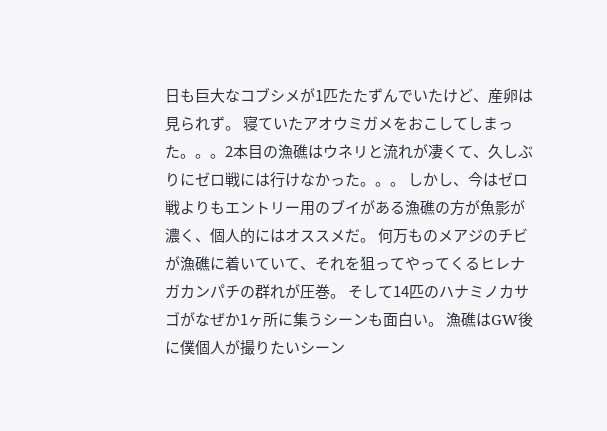日も巨大なコブシメが1匹たたずんでいたけど、産卵は見られず。 寝ていたアオウミガメをおこしてしまった。。。2本目の漁礁はウネリと流れが凄くて、久しぶりにゼロ戦には行けなかった。。。 しかし、今はゼロ戦よりもエントリー用のブイがある漁礁の方が魚影が濃く、個人的にはオススメだ。 何万ものメアジのチビが漁礁に着いていて、それを狙ってやってくるヒレナガカンパチの群れが圧巻。 そして14匹のハナミノカサゴがなぜか1ヶ所に集うシーンも面白い。 漁礁はGW後に僕個人が撮りたいシーン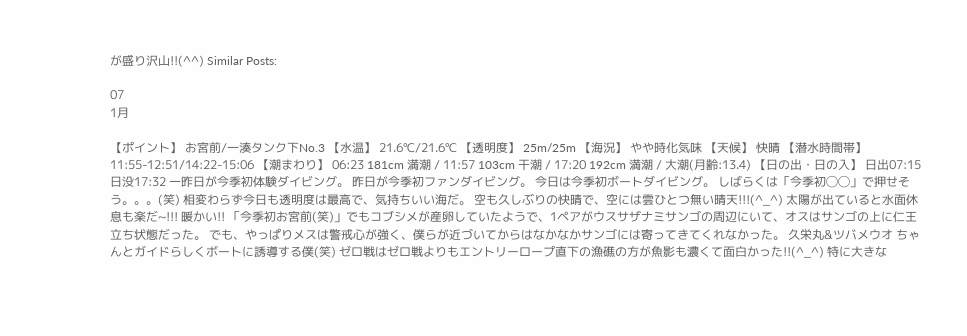が盛り沢山!!(^^) Similar Posts:

07
1月

【ポイント】 お宮前/一湊タンク下No.3 【水温】 21.6℃/21.6℃ 【透明度】 25m/25m 【海況】 やや時化気味 【天候】 快晴 【潜水時間帯】 11:55-12:51/14:22-15:06 【潮まわり】 06:23 181cm 満潮 / 11:57 103cm 干潮 / 17:20 192cm 満潮 / 大潮(月齢:13.4) 【日の出・日の入】 日出07:15 日没17:32 一昨日が今季初体験ダイビング。 昨日が今季初ファンダイビング。 今日は今季初ボートダイビング。 しばらくは「今季初◯◯」で押せそう。。。(笑) 相変わらず今日も透明度は最高で、気持ちいい海だ。 空も久しぶりの快晴で、空には雲ひとつ無い晴天!!!(^_^) 太陽が出ていると水面休息も楽だ~!!! 暖かい!! 「今季初お宮前(笑)」でもコブシメが産卵していたようで、1ペアがウスサザナミサンゴの周辺にいて、オスはサンゴの上に仁王立ち状態だった。 でも、やっぱりメスは警戒心が強く、僕らが近づいてからはなかなかサンゴには寄ってきてくれなかった。 久栄丸&ツバメウオ ちゃんとガイドらしくボートに誘導する僕(笑) ゼロ戦はゼロ戦よりもエントリーロープ直下の漁礁の方が魚影も濃くて面白かった!!(^_^) 特に大きな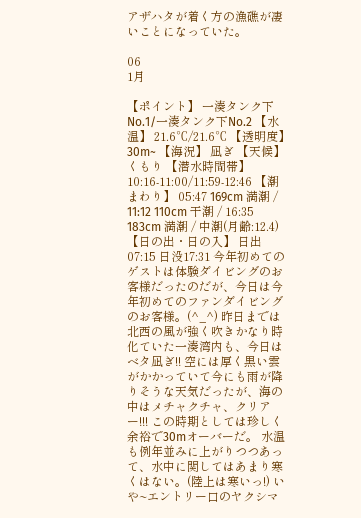アザハタが着く方の漁礁が凄いことになっていた。

06
1月

【ポイント】 一湊タンク下No.1/一湊タンク下No.2 【水温】 21.6℃/21.6℃ 【透明度】 30m~ 【海況】 凪ぎ 【天候】 くもり 【潜水時間帯】 10:16-11:00/11:59-12:46 【潮まわり】 05:47 169cm 満潮 / 11:12 110cm 干潮 / 16:35 183cm 満潮 / 中潮(月齢:12.4) 【日の出・日の入】 日出07:15 日没17:31 今年初めてのゲストは体験ダイビングのお客様だったのだが、今日は今年初めてのファンダイビングのお客様。(^_^) 昨日までは北西の風が強く吹きかなり時化ていた一湊湾内も、今日はベタ凪ぎ!! 空には厚く黒い雲がかかっていて今にも雨が降りそうな天気だったが、海の中はメチャクチャ、クリアー!!! この時期としては珍しく余裕で30mオーバーだ。 水温も例年並みに上がりつつあって、水中に関してはあまり寒くはない。(陸上は寒いっ!) いや~エントリー口のヤクシマ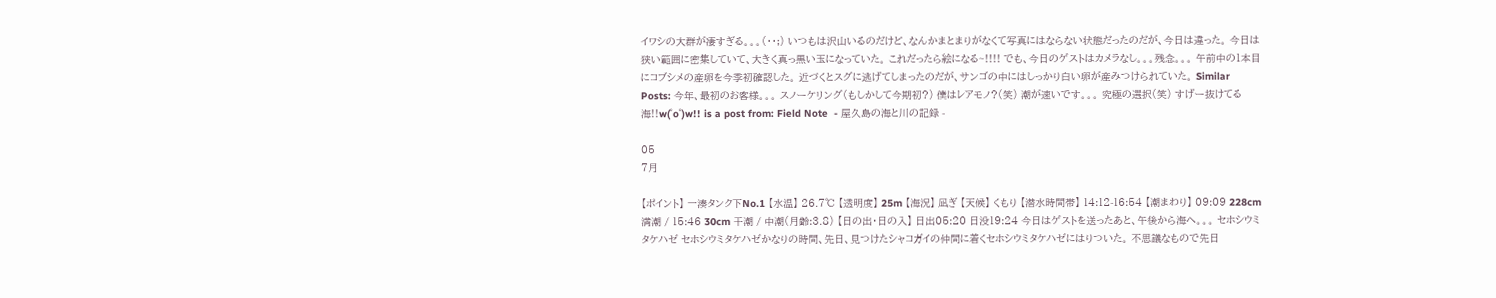イワシの大群が凄すぎる。。。(・・;) いつもは沢山いるのだけど、なんかまとまりがなくて写真にはならない状態だったのだが、今日は違った。 今日は狭い範囲に密集していて、大きく真っ黒い玉になっていた。 これだったら絵になる~!!!! でも、今日のゲストはカメラなし。。。残念。。。 午前中の1本目にコブシメの産卵を今季初確認した。 近づくとスグに逃げてしまったのだが、サンゴの中にはしっかり白い卵が産みつけられていた。 Similar Posts: 今年、最初のお客様。。。 スノーケリング(もしかして今期初?) 僕はレアモノ?(笑) 潮が速いです。。。 究極の選択(笑) すげー抜けてる海!!w(゜o゜)w!! is a post from: Field Note  - 屋久島の海と川の記録 -

05
7月

【ポイント】 一湊タンク下No.1 【水温】 26.7℃ 【透明度】 25m 【海況】 凪ぎ 【天候】 くもり 【潜水時間帯】 14:12-16:54 【潮まわり】 09:09 228cm 満潮 / 15:46 30cm 干潮 / 中潮(月齢:3.8) 【日の出・日の入】 日出05:20 日没19:24 今日はゲストを送ったあと、午後から海へ。。。 セホシウミタケハゼ セホシウミタケハゼかなりの時間、先日、見つけたシャコガイの仲間に着くセホシウミタケハゼにはりついた。 不思議なもので先日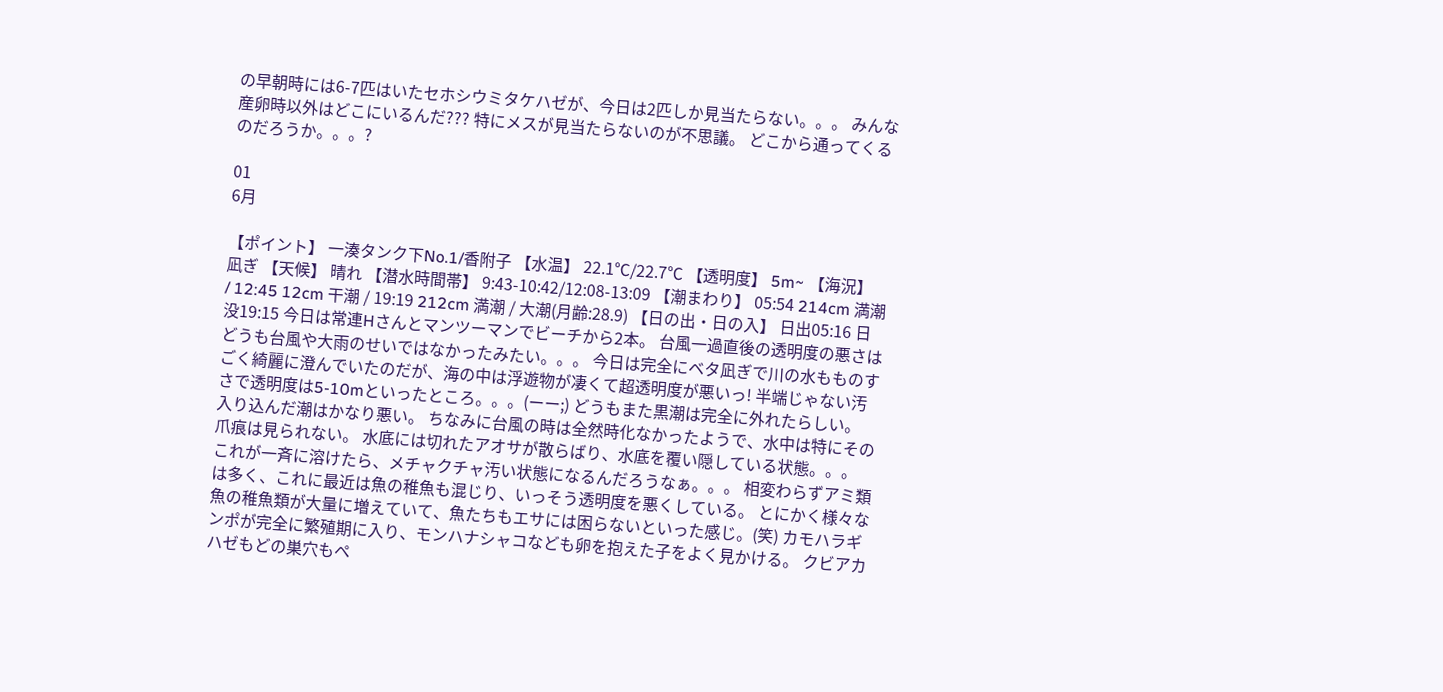の早朝時には6-7匹はいたセホシウミタケハゼが、今日は2匹しか見当たらない。。。 みんな産卵時以外はどこにいるんだ??? 特にメスが見当たらないのが不思議。 どこから通ってくるのだろうか。。。?

01
6月

【ポイント】 一湊タンク下No.1/香附子 【水温】 22.1℃/22.7℃ 【透明度】 5m~ 【海況】 凪ぎ 【天候】 晴れ 【潜水時間帯】 9:43-10:42/12:08-13:09 【潮まわり】 05:54 214cm 満潮 / 12:45 12cm 干潮 / 19:19 212cm 満潮 / 大潮(月齢:28.9) 【日の出・日の入】 日出05:16 日没19:15 今日は常連Hさんとマンツーマンでビーチから2本。 台風一過直後の透明度の悪さはどうも台風や大雨のせいではなかったみたい。。。 今日は完全にベタ凪ぎで川の水もものすごく綺麗に澄んでいたのだが、海の中は浮遊物が凄くて超透明度が悪いっ! 半端じゃない汚さで透明度は5-10mといったところ。。。(ーー;) どうもまた黒潮は完全に外れたらしい。 入り込んだ潮はかなり悪い。 ちなみに台風の時は全然時化なかったようで、水中は特にその爪痕は見られない。 水底には切れたアオサが散らばり、水底を覆い隠している状態。。。 これが一斉に溶けたら、メチャクチャ汚い状態になるんだろうなぁ。。。 相変わらずアミ類は多く、これに最近は魚の稚魚も混じり、いっそう透明度を悪くしている。 とにかく様々な魚の稚魚類が大量に増えていて、魚たちもエサには困らないといった感じ。(笑) カモハラギンポが完全に繁殖期に入り、モンハナシャコなども卵を抱えた子をよく見かける。 クビアカハゼもどの巣穴もペ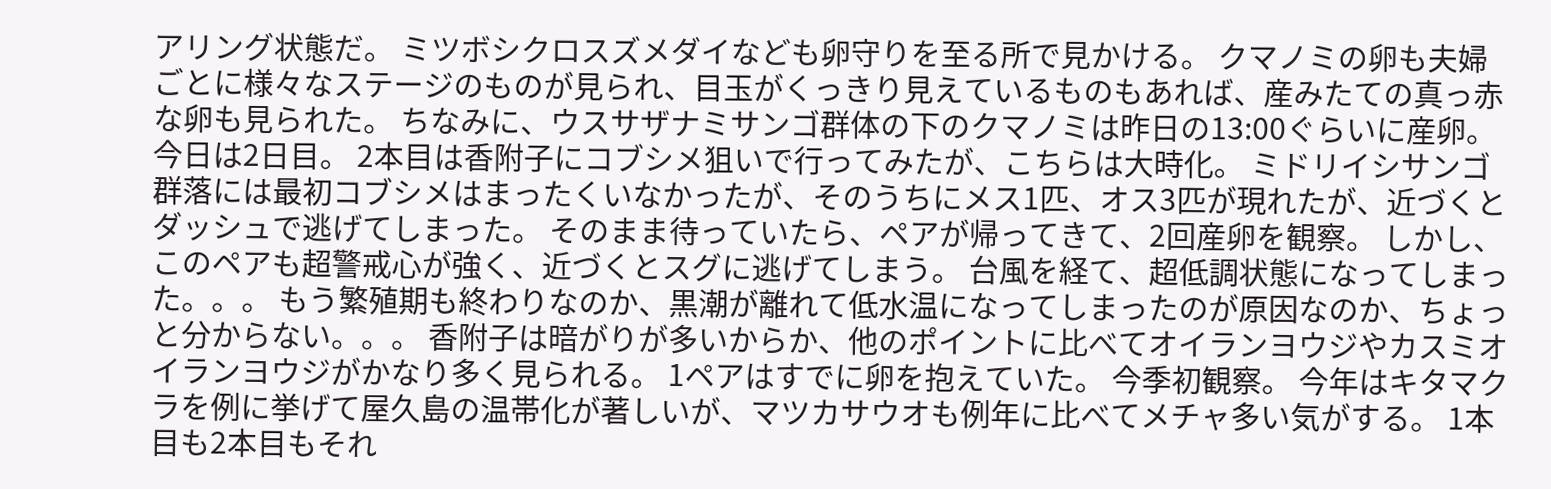アリング状態だ。 ミツボシクロスズメダイなども卵守りを至る所で見かける。 クマノミの卵も夫婦ごとに様々なステージのものが見られ、目玉がくっきり見えているものもあれば、産みたての真っ赤な卵も見られた。 ちなみに、ウスサザナミサンゴ群体の下のクマノミは昨日の13:00ぐらいに産卵。今日は2日目。 2本目は香附子にコブシメ狙いで行ってみたが、こちらは大時化。 ミドリイシサンゴ群落には最初コブシメはまったくいなかったが、そのうちにメス1匹、オス3匹が現れたが、近づくとダッシュで逃げてしまった。 そのまま待っていたら、ペアが帰ってきて、2回産卵を観察。 しかし、このペアも超警戒心が強く、近づくとスグに逃げてしまう。 台風を経て、超低調状態になってしまった。。。 もう繁殖期も終わりなのか、黒潮が離れて低水温になってしまったのが原因なのか、ちょっと分からない。。。 香附子は暗がりが多いからか、他のポイントに比べてオイランヨウジやカスミオイランヨウジがかなり多く見られる。 1ペアはすでに卵を抱えていた。 今季初観察。 今年はキタマクラを例に挙げて屋久島の温帯化が著しいが、マツカサウオも例年に比べてメチャ多い気がする。 1本目も2本目もそれ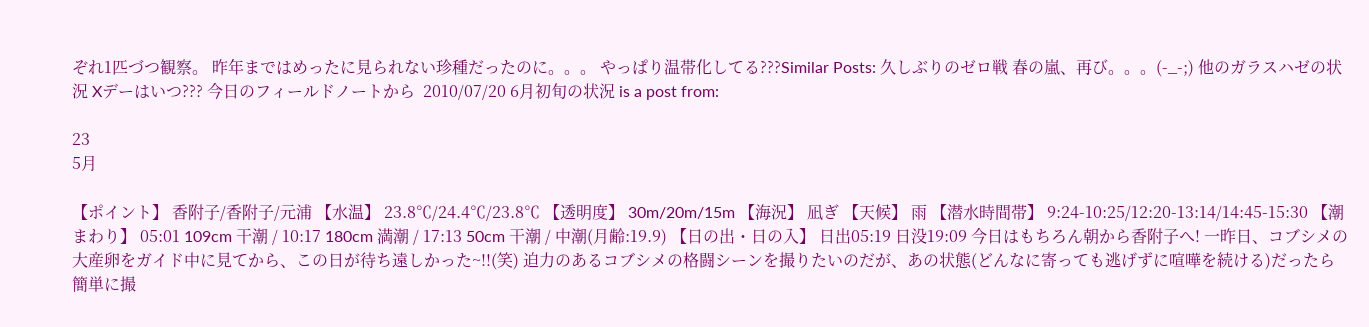ぞれ1匹づつ観察。 昨年まではめったに見られない珍種だったのに。。。 やっぱり温帯化してる???Similar Posts: 久しぶりのゼロ戦 春の嵐、再び。。。(-_-;) 他のガラスハゼの状況 Xデーはいつ??? 今日のフィールドノートから  2010/07/20 6月初旬の状況 is a post from:

23
5月

【ポイント】 香附子/香附子/元浦 【水温】 23.8℃/24.4℃/23.8℃ 【透明度】 30m/20m/15m 【海況】 凪ぎ 【天候】 雨 【潜水時間帯】 9:24-10:25/12:20-13:14/14:45-15:30 【潮まわり】 05:01 109cm 干潮 / 10:17 180cm 満潮 / 17:13 50cm 干潮 / 中潮(月齢:19.9) 【日の出・日の入】 日出05:19 日没19:09 今日はもちろん朝から香附子へ! 一昨日、コブシメの大産卵をガイド中に見てから、この日が待ち遠しかった~!!(笑) 迫力のあるコブシメの格闘シーンを撮りたいのだが、あの状態(どんなに寄っても逃げずに喧嘩を続ける)だったら簡単に撮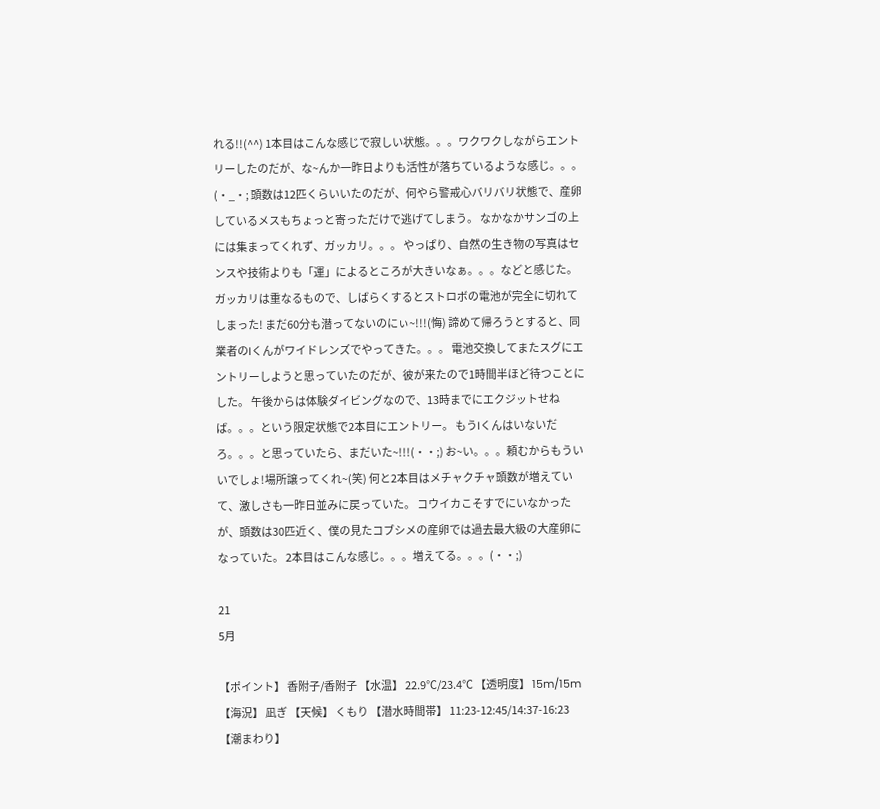れる!!(^^) 1本目はこんな感じで寂しい状態。。。ワクワクしながらエントリーしたのだが、な~んか一昨日よりも活性が落ちているような感じ。。。(・_・; 頭数は12匹くらいいたのだが、何やら警戒心バリバリ状態で、産卵しているメスもちょっと寄っただけで逃げてしまう。 なかなかサンゴの上には集まってくれず、ガッカリ。。。 やっぱり、自然の生き物の写真はセンスや技術よりも「運」によるところが大きいなぁ。。。などと感じた。 ガッカリは重なるもので、しばらくするとストロボの電池が完全に切れてしまった! まだ60分も潜ってないのにぃ~!!!(悔) 諦めて帰ろうとすると、同業者のIくんがワイドレンズでやってきた。。。 電池交換してまたスグにエントリーしようと思っていたのだが、彼が来たので1時間半ほど待つことにした。 午後からは体験ダイビングなので、13時までにエクジットせねば。。。という限定状態で2本目にエントリー。 もうIくんはいないだろ。。。と思っていたら、まだいた~!!!(・・;) お~い。。。頼むからもういいでしょ!場所譲ってくれ~(笑) 何と2本目はメチャクチャ頭数が増えていて、激しさも一昨日並みに戻っていた。 コウイカこそすでにいなかったが、頭数は30匹近く、僕の見たコブシメの産卵では過去最大級の大産卵になっていた。 2本目はこんな感じ。。。増えてる。。。(・・;)

21
5月

【ポイント】 香附子/香附子 【水温】 22.9℃/23.4℃ 【透明度】 15m/15m 【海況】 凪ぎ 【天候】 くもり 【潜水時間帯】 11:23-12:45/14:37-16:23 【潮まわり】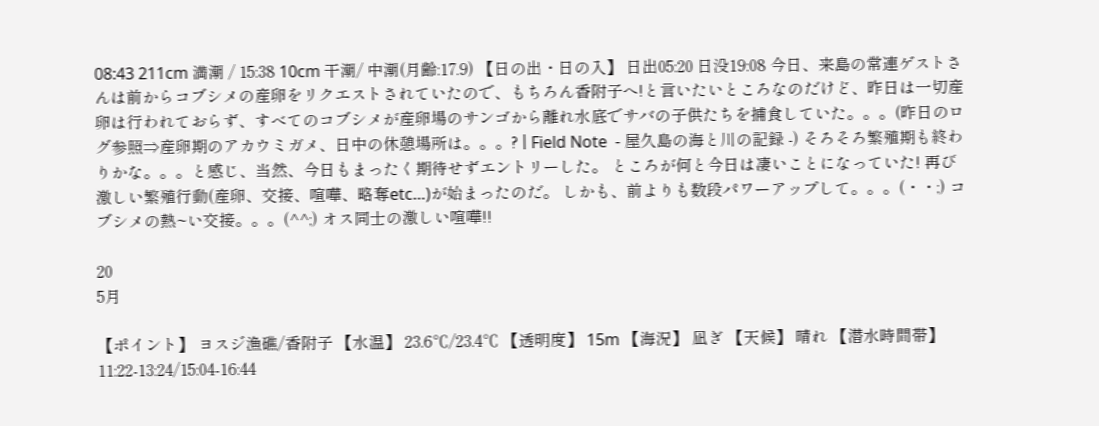08:43 211cm 満潮 / 15:38 10cm 干潮/ 中潮(月齢:17.9) 【日の出・日の入】 日出05:20 日没19:08 今日、来島の常連ゲストさんは前からコブシメの産卵をリクエストされていたので、もちろん香附子へ!と言いたいところなのだけど、昨日は一切産卵は行われておらず、すべてのコブシメが産卵場のサンゴから離れ水底でサバの子供たちを捕食していた。。。(昨日のログ参照⇒産卵期のアカウミガメ、日中の休憩場所は。。。? | Field Note  - 屋久島の海と川の記録 -) そろそろ繁殖期も終わりかな。。。と感じ、当然、今日もまったく期待せずエントリーした。 ところが何と今日は凄いことになっていた! 再び激しい繁殖行動(産卵、交接、喧嘩、略奪etc…)が始まったのだ。 しかも、前よりも数段パワーアップして。。。(・・;) コブシメの熱~い交接。。。(^^;) オス同士の激しい喧嘩!!

20
5月

【ポイント】 ヨスジ漁礁/香附子 【水温】 23.6℃/23.4℃ 【透明度】 15m 【海況】 凪ぎ 【天候】 晴れ 【潜水時間帯】 11:22-13:24/15:04-16:44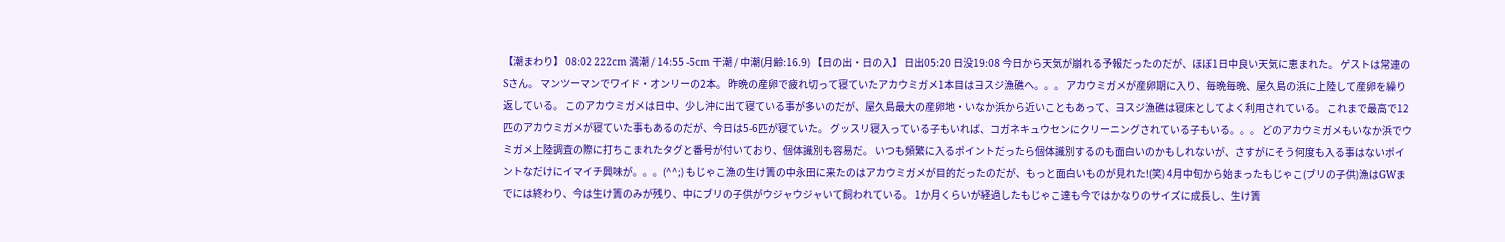【潮まわり】 08:02 222cm 満潮 / 14:55 -5cm 干潮 / 中潮(月齢:16.9) 【日の出・日の入】 日出05:20 日没19:08 今日から天気が崩れる予報だったのだが、ほぼ1日中良い天気に恵まれた。 ゲストは常連のSさん。 マンツーマンでワイド・オンリーの2本。 昨晩の産卵で疲れ切って寝ていたアカウミガメ1本目はヨスジ漁礁へ。。。 アカウミガメが産卵期に入り、毎晩毎晩、屋久島の浜に上陸して産卵を繰り返している。 このアカウミガメは日中、少し沖に出て寝ている事が多いのだが、屋久島最大の産卵地・いなか浜から近いこともあって、ヨスジ漁礁は寝床としてよく利用されている。 これまで最高で12匹のアカウミガメが寝ていた事もあるのだが、今日は5-6匹が寝ていた。 グッスリ寝入っている子もいれば、コガネキュウセンにクリーニングされている子もいる。。。 どのアカウミガメもいなか浜でウミガメ上陸調査の際に打ちこまれたタグと番号が付いており、個体識別も容易だ。 いつも頻繁に入るポイントだったら個体識別するのも面白いのかもしれないが、さすがにそう何度も入る事はないポイントなだけにイマイチ興味が。。。(^^;) もじゃこ漁の生け簀の中永田に来たのはアカウミガメが目的だったのだが、もっと面白いものが見れた!(笑) 4月中旬から始まったもじゃこ(ブリの子供)漁はGWまでには終わり、今は生け簀のみが残り、中にブリの子供がウジャウジャいて飼われている。 1か月くらいが経過したもじゃこ達も今ではかなりのサイズに成長し、生け簀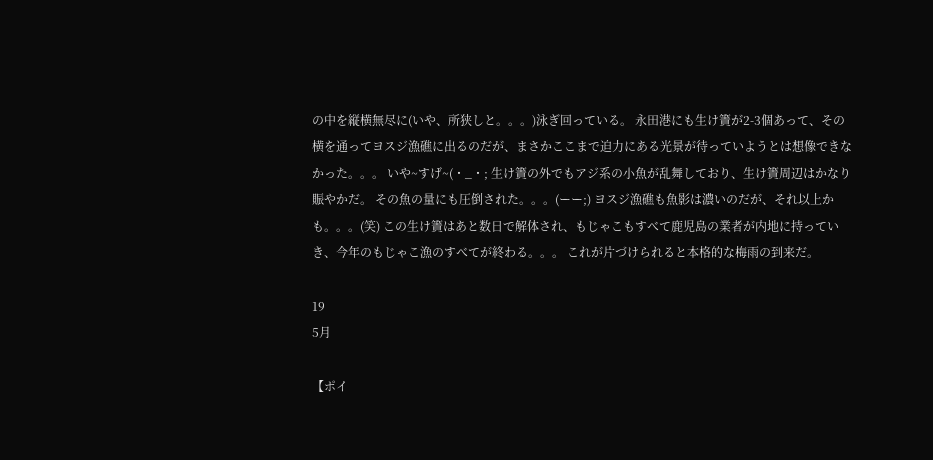の中を縦横無尽に(いや、所狭しと。。。)泳ぎ回っている。 永田港にも生け簀が2-3個あって、その横を通ってヨスジ漁礁に出るのだが、まさかここまで迫力にある光景が待っていようとは想像できなかった。。。 いや~すげ~(・_・; 生け簀の外でもアジ系の小魚が乱舞しており、生け簀周辺はかなり賑やかだ。 その魚の量にも圧倒された。。。(ーー;) ヨスジ漁礁も魚影は濃いのだが、それ以上かも。。。(笑) この生け簀はあと数日で解体され、もじゃこもすべて鹿児島の業者が内地に持っていき、今年のもじゃこ漁のすべてが終わる。。。 これが片づけられると本格的な梅雨の到来だ。

19
5月

【ポイ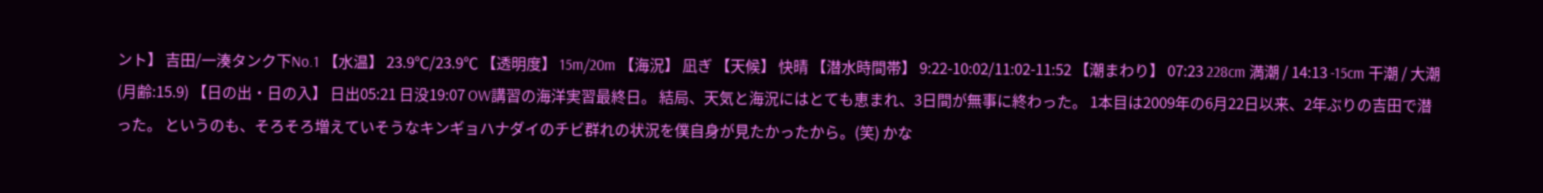ント】 吉田/一湊タンク下No.1 【水温】 23.9℃/23.9℃ 【透明度】 15m/20m 【海況】 凪ぎ 【天候】 快晴 【潜水時間帯】 9:22-10:02/11:02-11:52 【潮まわり】 07:23 228cm 満潮 / 14:13 -15cm 干潮 / 大潮(月齢:15.9) 【日の出・日の入】 日出05:21 日没19:07 OW講習の海洋実習最終日。 結局、天気と海況にはとても恵まれ、3日間が無事に終わった。 1本目は2009年の6月22日以来、2年ぶりの吉田で潜った。 というのも、そろそろ増えていそうなキンギョハナダイのチビ群れの状況を僕自身が見たかったから。(笑) かな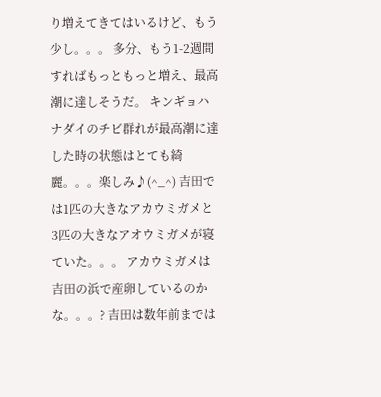り増えてきてはいるけど、もう少し。。。 多分、もう1-2週間すればもっともっと増え、最高潮に達しそうだ。 キンギョハナダイのチビ群れが最高潮に達した時の状態はとても綺麗。。。楽しみ♪(^_^) 吉田では1匹の大きなアカウミガメと3匹の大きなアオウミガメが寝ていた。。。 アカウミガメは吉田の浜で産卵しているのかな。。。? 吉田は数年前までは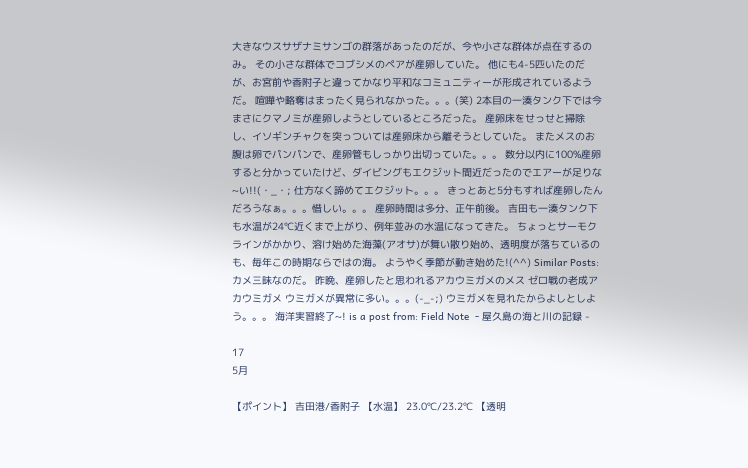大きなウスサザナミサンゴの群落があったのだが、今や小さな群体が点在するのみ。 その小さな群体でコブシメのペアが産卵していた。 他にも4-5匹いたのだが、お宮前や香附子と違ってかなり平和なコミュニティーが形成されているようだ。 喧嘩や略奪はまったく見られなかった。。。(笑) 2本目の一湊タンク下では今まさにクマノミが産卵しようとしているところだった。 産卵床をせっせと掃除し、イソギンチャクを突っついては産卵床から離そうとしていた。 またメスのお腹は卵でパンパンで、産卵管もしっかり出切っていた。。。 数分以内に100%産卵すると分かっていたけど、ダイビングもエクジット間近だったのでエアーが足りな~い!!(・_・; 仕方なく諦めてエクジット。。。 きっとあと5分もすれば産卵したんだろうなぁ。。。惜しい。。。 産卵時間は多分、正午前後。 吉田も一湊タンク下も水温が24℃近くまで上がり、例年並みの水温になってきた。 ちょっとサーモクラインがかかり、溶け始めた海藻(アオサ)が舞い散り始め、透明度が落ちているのも、毎年この時期ならではの海。 ようやく季節が動き始めた!(^^) Similar Posts: カメ三昧なのだ。 昨晩、産卵したと思われるアカウミガメのメス ゼロ戦の老成アカウミガメ ウミガメが異常に多い。。。(-_-;) ウミガメを見れたからよしとしよう。。。 海洋実習終了~! is a post from: Field Note  - 屋久島の海と川の記録 -

17
5月

【ポイント】 吉田港/香附子 【水温】 23.0℃/23.2℃ 【透明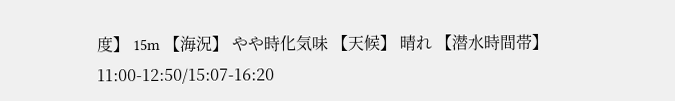度】 15m 【海況】 やや時化気味 【天候】 晴れ 【潜水時間帯】 11:00-12:50/15:07-16:20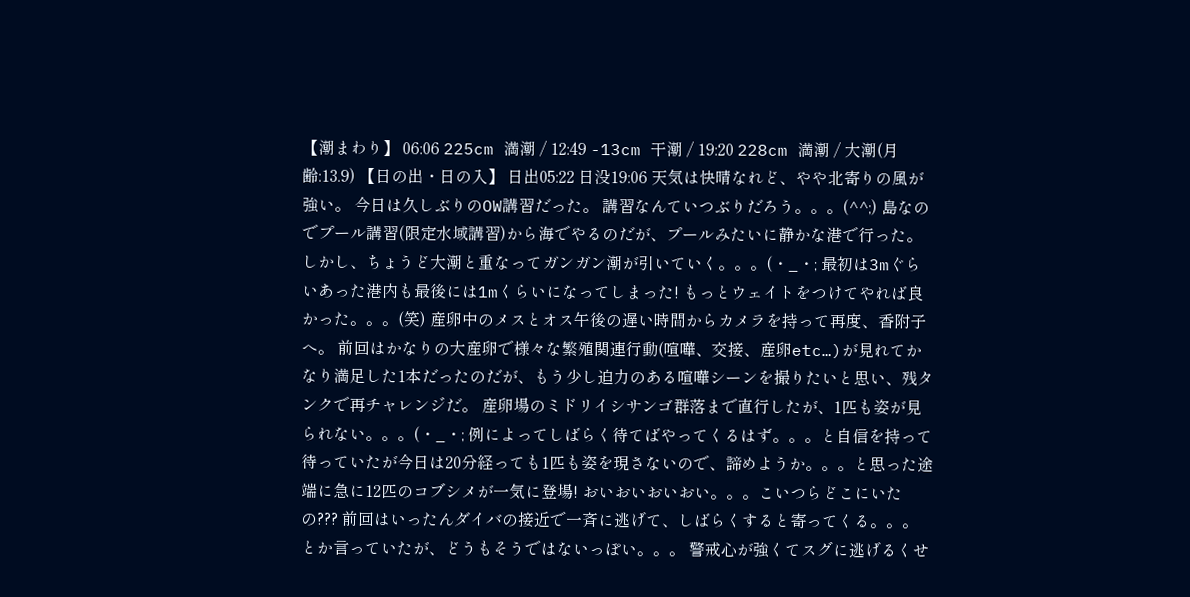【潮まわり】 06:06 225cm 満潮 / 12:49 -13cm 干潮 / 19:20 228cm 満潮 / 大潮(月齢:13.9) 【日の出・日の入】 日出05:22 日没19:06 天気は快晴なれど、やや北寄りの風が強い。 今日は久しぶりのOW講習だった。 講習なんていつぶりだろう。。。(^^;) 島なのでプール講習(限定水域講習)から海でやるのだが、プールみたいに静かな港で行った。 しかし、ちょうど大潮と重なってガンガン潮が引いていく。。。(・_・; 最初は3mぐらいあった港内も最後には1mくらいになってしまった! もっとウェイトをつけてやれば良かった。。。(笑) 産卵中のメスとオス午後の遅い時間からカメラを持って再度、香附子へ。 前回はかなりの大産卵で様々な繁殖関連行動(喧嘩、交接、産卵etc…)が見れてかなり満足した1本だったのだが、もう少し迫力のある喧嘩シーンを撮りたいと思い、残タンクで再チャレンジだ。 産卵場のミドリイシサンゴ群落まで直行したが、1匹も姿が見られない。。。(・_・; 例によってしばらく待てばやってくるはず。。。と自信を持って待っていたが今日は20分経っても1匹も姿を現さないので、諦めようか。。。と思った途端に急に12匹のコブシメが一気に登場! おいおいおいおい。。。こいつらどこにいたの??? 前回はいったんダイバの接近で一斉に逃げて、しばらくすると寄ってくる。。。とか言っていたが、どうもそうではないっぽい。。。 警戒心が強くてスグに逃げるくせ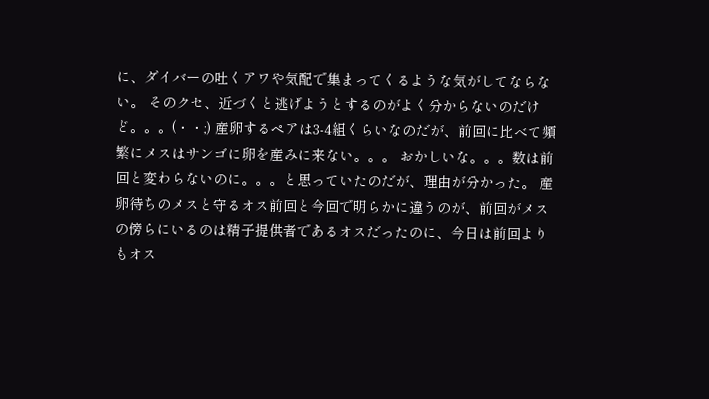に、ダイバーの吐くアワや気配で集まってくるような気がしてならない。 そのクセ、近づくと逃げようとするのがよく分からないのだけど。。。(・・;) 産卵するペアは3-4組くらいなのだが、前回に比べて頻繁にメスはサンゴに卵を産みに来ない。。。 おかしいな。。。数は前回と変わらないのに。。。と思っていたのだが、理由が分かった。 産卵待ちのメスと守るオス前回と今回で明らかに違うのが、前回がメスの傍らにいるのは精子提供者であるオスだったのに、今日は前回よりもオス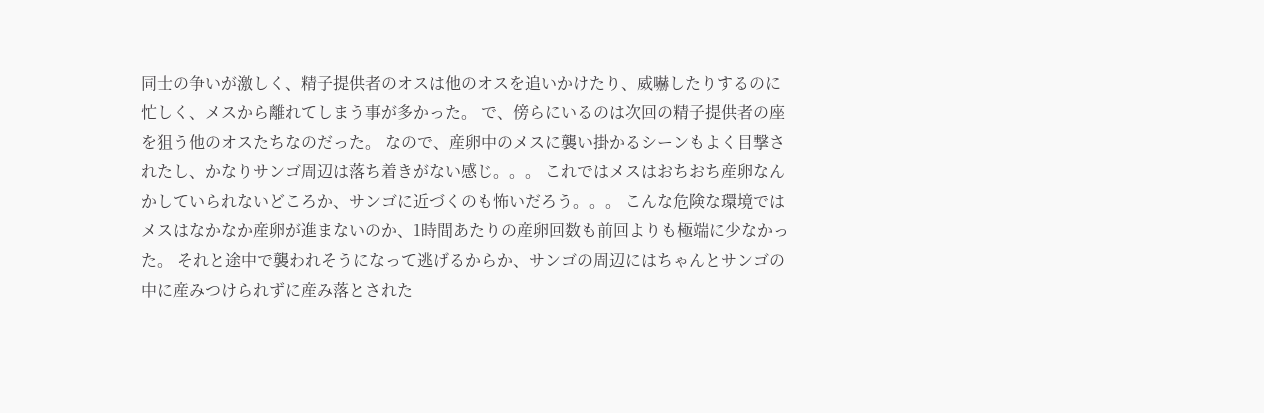同士の争いが激しく、精子提供者のオスは他のオスを追いかけたり、威嚇したりするのに忙しく、メスから離れてしまう事が多かった。 で、傍らにいるのは次回の精子提供者の座を狙う他のオスたちなのだった。 なので、産卵中のメスに襲い掛かるシーンもよく目撃されたし、かなりサンゴ周辺は落ち着きがない感じ。。。 これではメスはおちおち産卵なんかしていられないどころか、サンゴに近づくのも怖いだろう。。。 こんな危険な環境ではメスはなかなか産卵が進まないのか、1時間あたりの産卵回数も前回よりも極端に少なかった。 それと途中で襲われそうになって逃げるからか、サンゴの周辺にはちゃんとサンゴの中に産みつけられずに産み落とされた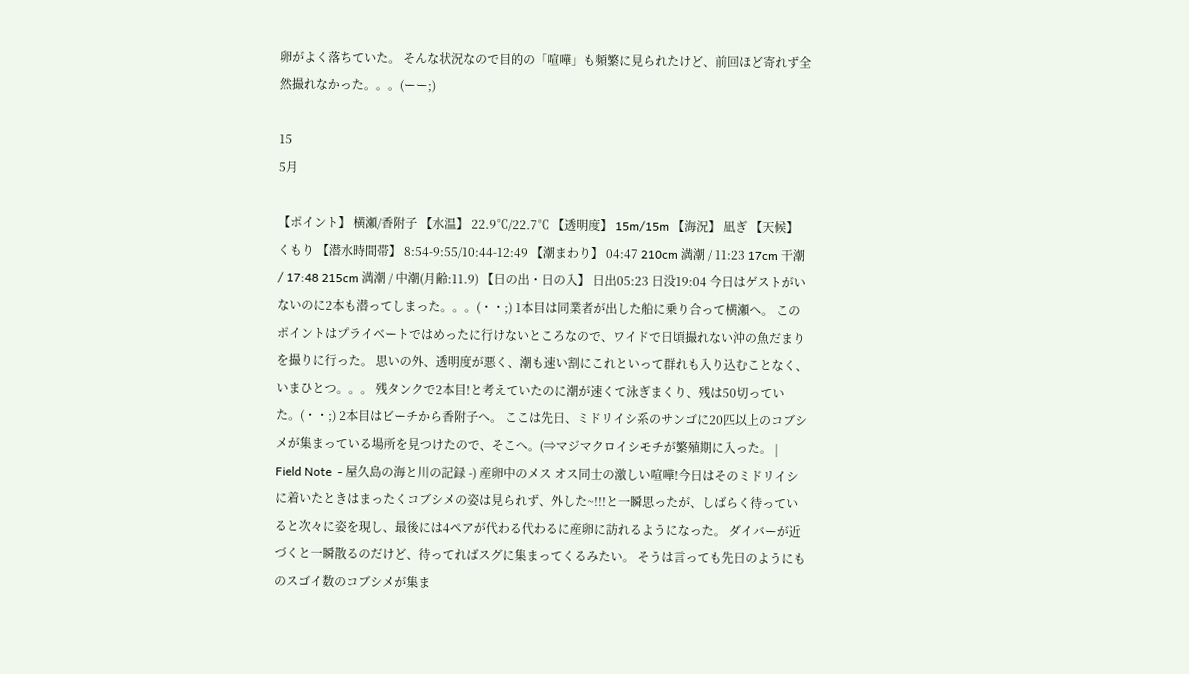卵がよく落ちていた。 そんな状況なので目的の「喧嘩」も頻繁に見られたけど、前回ほど寄れず全然撮れなかった。。。(ーー;)

15
5月

【ポイント】 横瀬/香附子 【水温】 22.9℃/22.7℃ 【透明度】 15m/15m 【海況】 凪ぎ 【天候】 くもり 【潜水時間帯】 8:54-9:55/10:44-12:49 【潮まわり】 04:47 210cm 満潮 / 11:23 17cm 干潮 / 17:48 215cm 満潮 / 中潮(月齢:11.9) 【日の出・日の入】 日出05:23 日没19:04 今日はゲストがいないのに2本も潜ってしまった。。。(・・;) 1本目は同業者が出した船に乗り合って横瀬へ。 このポイントはプライベートではめったに行けないところなので、ワイドで日頃撮れない沖の魚だまりを撮りに行った。 思いの外、透明度が悪く、潮も速い割にこれといって群れも入り込むことなく、いまひとつ。。。 残タンクで2本目!と考えていたのに潮が速くて泳ぎまくり、残は50切っていた。(・・;) 2本目はビーチから香附子へ。 ここは先日、ミドリイシ系のサンゴに20匹以上のコブシメが集まっている場所を見つけたので、そこへ。(⇒マジマクロイシモチが繁殖期に入った。 | Field Note  - 屋久島の海と川の記録 -) 産卵中のメス オス同士の激しい喧嘩!今日はそのミドリイシに着いたときはまったくコブシメの姿は見られず、外した~!!!と一瞬思ったが、しばらく待っていると次々に姿を現し、最後には4ペアが代わる代わるに産卵に訪れるようになった。 ダイバーが近づくと一瞬散るのだけど、待ってればスグに集まってくるみたい。 そうは言っても先日のようにものスゴイ数のコブシメが集ま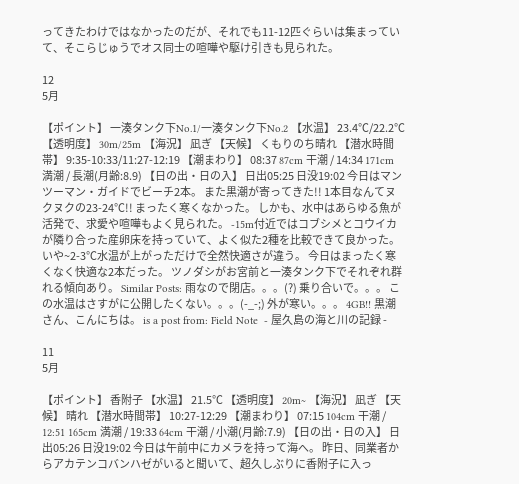ってきたわけではなかったのだが、それでも11-12匹ぐらいは集まっていて、そこらじゅうでオス同士の喧嘩や駆け引きも見られた。

12
5月

【ポイント】 一湊タンク下No.1/一湊タンク下No.2 【水温】 23.4℃/22.2℃ 【透明度】 30m/25m 【海況】 凪ぎ 【天候】 くもりのち晴れ 【潜水時間帯】 9:35-10:33/11:27-12:19 【潮まわり】 08:37 87cm 干潮 / 14:34 171cm 満潮 / 長潮(月齢:8.9) 【日の出・日の入】 日出05:25 日没19:02 今日はマンツーマン・ガイドでビーチ2本。 また黒潮が寄ってきた!! 1本目なんてヌクヌクの23-24℃!! まったく寒くなかった。 しかも、水中はあらゆる魚が活発で、求愛や喧嘩もよく見られた。 -15m付近ではコブシメとコウイカが隣り合った産卵床を持っていて、よく似た2種を比較できて良かった。 いや~2-3℃水温が上がっただけで全然快適さが違う。 今日はまったく寒くなく快適な2本だった。 ツノダシがお宮前と一湊タンク下でそれぞれ群れる傾向あり。 Similar Posts: 雨なので閉店。。。(?) 乗り合いで。。。 この水温はさすがに公開したくない。。。(-_-;) 外が寒い。。。 4GB!! 黒潮さん、こんにちは。 is a post from: Field Note  - 屋久島の海と川の記録 -

11
5月

【ポイント】 香附子 【水温】 21.5℃ 【透明度】 20m~ 【海況】 凪ぎ 【天候】 晴れ 【潜水時間帯】 10:27-12:29 【潮まわり】 07:15 104cm 干潮 / 12:51 165cm 満潮 / 19:33 64cm 干潮 / 小潮(月齢:7.9) 【日の出・日の入】 日出05:26 日没19:02 今日は午前中にカメラを持って海へ。 昨日、同業者からアカテンコバンハゼがいると聞いて、超久しぶりに香附子に入っ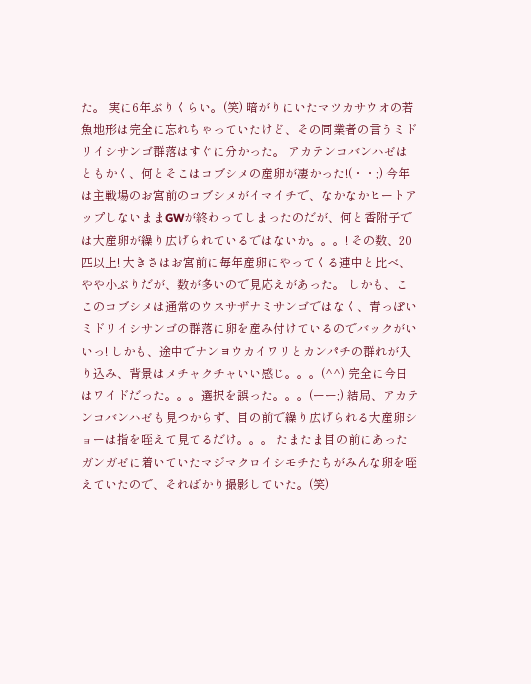た。 実に6年ぶりくらい。(笑) 暗がりにいたマツカサウオの若魚地形は完全に忘れちゃっていたけど、その同業者の言うミドリイシサンゴ群落はすぐに分かった。 アカテンコバンハゼはともかく、何とそこはコブシメの産卵が凄かった!(・・;) 今年は主戦場のお宮前のコブシメがイマイチで、なかなかヒートアップしないままGWが終わってしまったのだが、何と香附子では大産卵が繰り広げられているではないか。。。! その数、20匹以上! 大きさはお宮前に毎年産卵にやってくる連中と比べ、やや小ぶりだが、数が多いので見応えがあった。 しかも、ここのコブシメは通常のウスサザナミサンゴではなく、青っぽいミドリイシサンゴの群落に卵を産み付けているのでバックがいいっ! しかも、途中でナンヨウカイワリとカンパチの群れが入り込み、背景はメチャクチャいい感じ。。。(^^) 完全に今日はワイドだった。。。選択を誤った。。。(ーー;) 結局、アカテンコバンハゼも見つからず、目の前で繰り広げられる大産卵ショーは指を咥えて見てるだけ。。。 たまたま目の前にあったガンガゼに着いていたマジマクロイシモチたちがみんな卵を咥えていたので、そればかり撮影していた。(笑)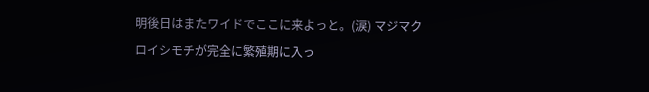明後日はまたワイドでここに来よっと。(涙) マジマクロイシモチが完全に繁殖期に入っ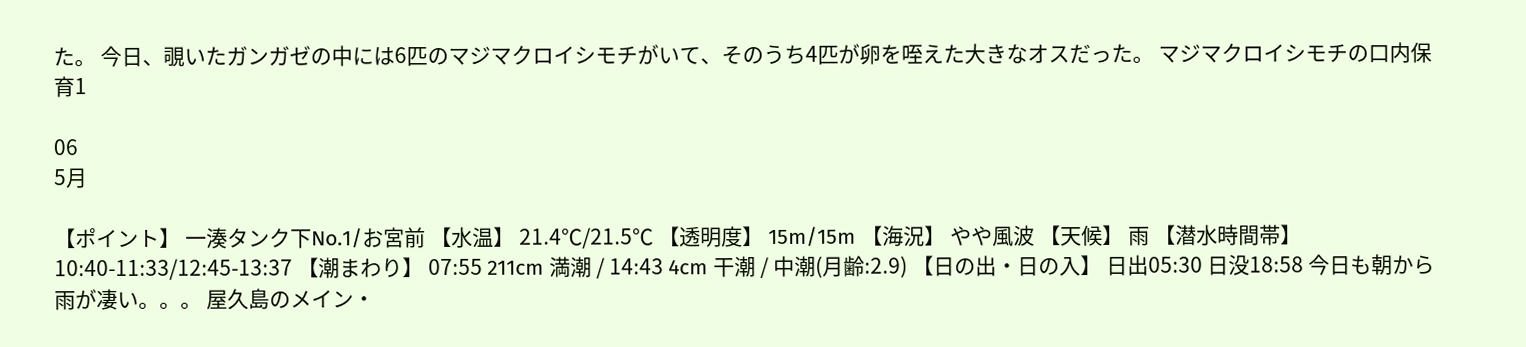た。 今日、覗いたガンガゼの中には6匹のマジマクロイシモチがいて、そのうち4匹が卵を咥えた大きなオスだった。 マジマクロイシモチの口内保育1

06
5月

【ポイント】 一湊タンク下No.1/お宮前 【水温】 21.4℃/21.5℃ 【透明度】 15m/15m 【海況】 やや風波 【天候】 雨 【潜水時間帯】 10:40-11:33/12:45-13:37 【潮まわり】 07:55 211cm 満潮 / 14:43 4cm 干潮 / 中潮(月齢:2.9) 【日の出・日の入】 日出05:30 日没18:58 今日も朝から雨が凄い。。。 屋久島のメイン・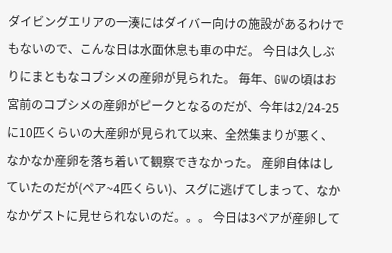ダイビングエリアの一湊にはダイバー向けの施設があるわけでもないので、こんな日は水面休息も車の中だ。 今日は久しぶりにまともなコブシメの産卵が見られた。 毎年、GWの頃はお宮前のコブシメの産卵がピークとなるのだが、今年は2/24-25に10匹くらいの大産卵が見られて以来、全然集まりが悪く、なかなか産卵を落ち着いて観察できなかった。 産卵自体はしていたのだが(ペア~4匹くらい)、スグに逃げてしまって、なかなかゲストに見せられないのだ。。。 今日は3ペアが産卵して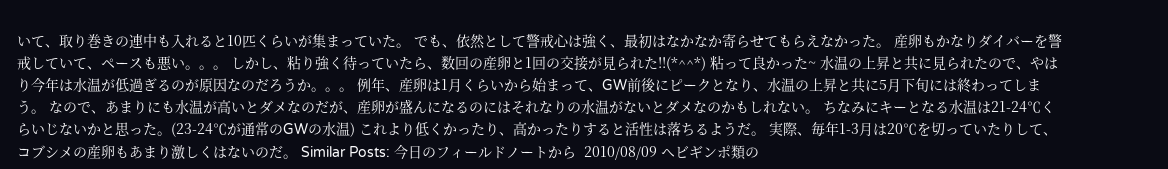いて、取り巻きの連中も入れると10匹くらいが集まっていた。 でも、依然として警戒心は強く、最初はなかなか寄らせてもらえなかった。 産卵もかなりダイバーを警戒していて、ペースも悪い。。。 しかし、粘り強く待っていたら、数回の産卵と1回の交接が見られた!!(*^^*) 粘って良かった~ 水温の上昇と共に見られたので、やはり今年は水温が低過ぎるのが原因なのだろうか。。。 例年、産卵は1月くらいから始まって、GW前後にピークとなり、水温の上昇と共に5月下旬には終わってしまう。 なので、あまりにも水温が高いとダメなのだが、産卵が盛んになるのにはそれなりの水温がないとダメなのかもしれない。 ちなみにキーとなる水温は21-24℃くらいじないかと思った。(23-24℃が通常のGWの水温) これより低くかったり、高かったりすると活性は落ちるようだ。 実際、毎年1-3月は20℃を切っていたりして、コブシメの産卵もあまり激しくはないのだ。 Similar Posts: 今日のフィールドノートから  2010/08/09 ヘビギンポ類の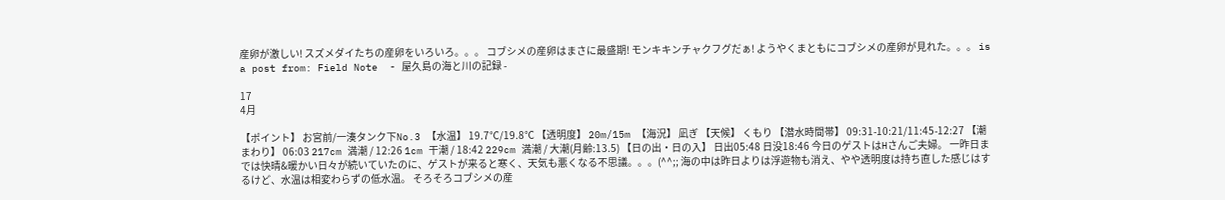産卵が激しい! スズメダイたちの産卵をいろいろ。。。 コブシメの産卵はまさに最盛期! モンキキンチャクフグだぁ! ようやくまともにコブシメの産卵が見れた。。。 is a post from: Field Note  - 屋久島の海と川の記録 -

17
4月

【ポイント】 お宮前/一湊タンク下No.3 【水温】 19.7℃/19.8℃ 【透明度】 20m/15m 【海況】 凪ぎ 【天候】 くもり 【潜水時間帯】 09:31-10:21/11:45-12:27 【潮まわり】 06:03 217cm 満潮 / 12:26 1cm 干潮 / 18:42 229cm 満潮 / 大潮(月齢:13.5) 【日の出・日の入】 日出05:48 日没18:46 今日のゲストはHさんご夫婦。 一昨日までは快晴&暖かい日々が続いていたのに、ゲストが来ると寒く、天気も悪くなる不思議。。。(^^;; 海の中は昨日よりは浮遊物も消え、やや透明度は持ち直した感じはするけど、水温は相変わらずの低水温。 そろそろコブシメの産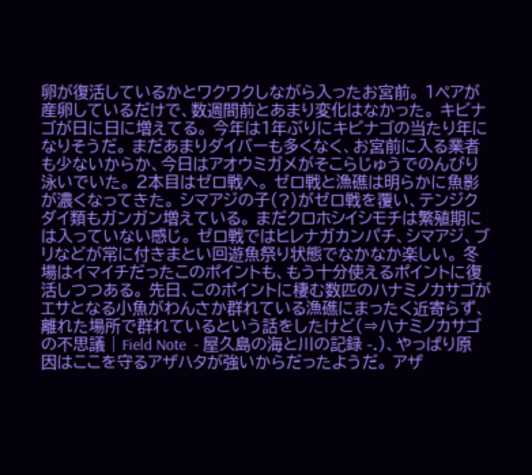卵が復活しているかとワクワクしながら入ったお宮前。 1ペアが産卵しているだけで、数週間前とあまり変化はなかった。 キビナゴが日に日に増えてる。 今年は1年ぶりにキビナゴの当たり年になりそうだ。 まだあまりダイバーも多くなく、お宮前に入る業者も少ないからか、今日はアオウミガメがそこらじゅうでのんびり泳いでいた。 2本目はゼロ戦へ。 ゼロ戦と漁礁は明らかに魚影が濃くなってきた。 シマアジの子(?)がゼロ戦を覆い、テンジクダイ類もガンガン増えている。 まだクロホシイシモチは繁殖期には入っていない感じ。 ゼロ戦ではヒレナガカンパチ、シマアジ、ブリなどが常に付きまとい回遊魚祭り状態でなかなか楽しい。 冬場はイマイチだったこのポイントも、もう十分使えるポイントに復活しつつある。 先日、このポイントに棲む数匹のハナミノカサゴがエサとなる小魚がわんさか群れている漁礁にまったく近寄らず、離れた場所で群れているという話をしたけど(⇒ハナミノカサゴの不思議 | Field Note  - 屋久島の海と川の記録 -.)、やっぱり原因はここを守るアザハタが強いからだったようだ。 アザ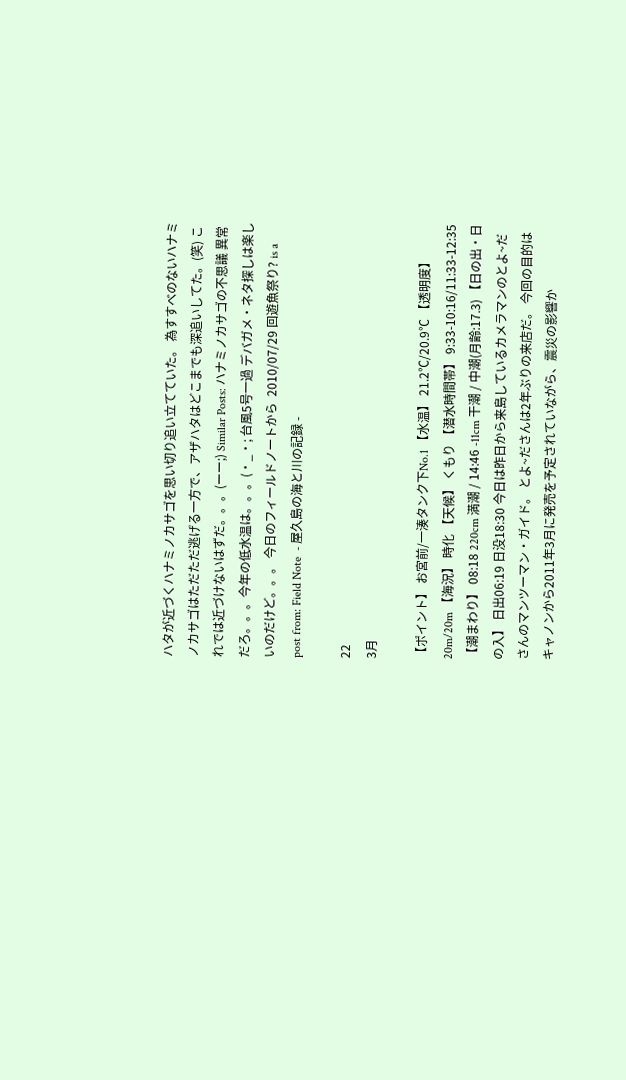ハタが近づくハナミノカサゴを思い切り追い立てていた。 為すすべのないハナミノカサゴはただただ逃げる一方で、アザハタはどこまでも深追いしてた。(笑) これでは近づけないはずだ。。。(ーー;) Similar Posts: ハナミノカサゴの不思議 異常だろ。。。今年の低水温は。。。(・_・; 台風5号一過 デバガメ・ネタ探しは楽しいのだけど。。。 今日のフィールドノートから  2010/07/29 回遊魚祭り? is a post from: Field Note  - 屋久島の海と川の記録 -

22
3月

【ポイント】 お宮前/一湊タンク下No.1 【水温】 21.2℃/20.9℃ 【透明度】 20m/20m 【海況】 時化 【天候】 くもり 【潜水時間帯】 9:33-10:16/11:33-12:35 【潮まわり】 08:18 220cm 満潮 / 14:46 -11cm 干潮 / 中潮(月齢:17.3) 【日の出・日の入】 日出06:19 日没18:30 今日は昨日から来島しているカメラマンのとよ~ださんのマンツーマン・ガイド。 とよ~ださんは2年ぶりの来店だ。 今回の目的はキャノンから2011年3月に発売を予定されていながら、震災の影響か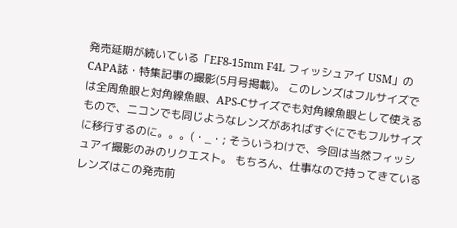発売延期が続いている「EF8-15mm F4L フィッシュアイ USM」のCAPA誌・特集記事の撮影(5月号掲載)。 このレンズはフルサイズでは全周魚眼と対角線魚眼、APS-Cサイズでも対角線魚眼として使えるもので、ニコンでも同じようなレンズがあればすぐにでもフルサイズに移行するのに。。。(・_・; そういうわけで、今回は当然フィッシュアイ撮影のみのリクエスト。 もちろん、仕事なので持ってきているレンズはこの発売前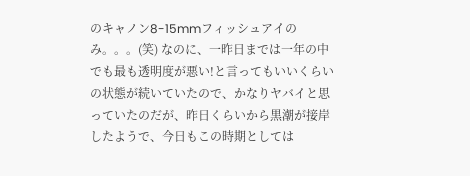のキャノン8-15mmフィッシュアイのみ。。。(笑) なのに、一昨日までは一年の中でも最も透明度が悪い!と言ってもいいくらいの状態が続いていたので、かなりヤバイと思っていたのだが、昨日くらいから黒潮が接岸したようで、今日もこの時期としては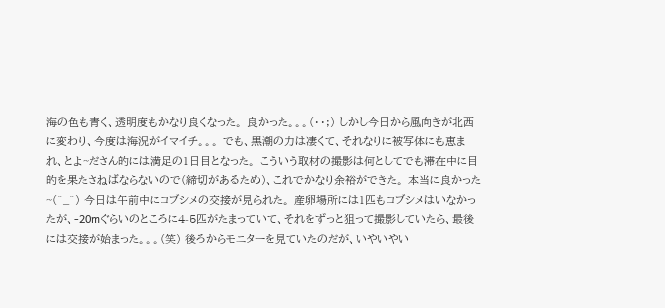海の色も青く、透明度もかなり良くなった。 良かった。。。(・・;) しかし今日から風向きが北西に変わり、今度は海況がイマイチ。。。 でも、黒潮の力は凄くて、それなりに被写体にも恵まれ、とよ~ださん的には満足の1日目となった。 こういう取材の撮影は何としてでも滞在中に目的を果たさねばならないので(締切があるため)、これでかなり余裕ができた。 本当に良かった~(^_^) 今日は午前中にコブシメの交接が見られた。 産卵場所には1匹もコブシメはいなかったが、-20mぐらいのところに4-5匹がたまっていて、それをずっと狙って撮影していたら、最後には交接が始まった。。。(笑) 後ろからモニターを見ていたのだが、いやいやい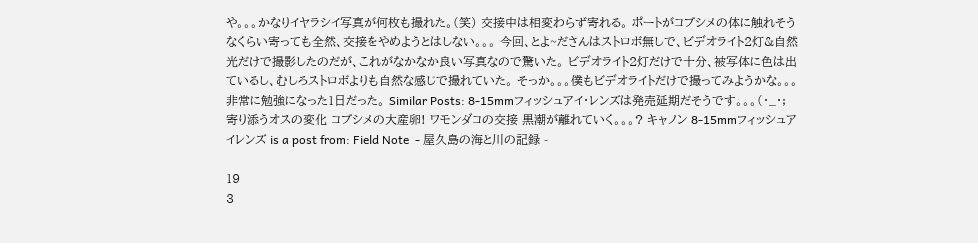や。。。かなりイヤラシイ写真が何枚も撮れた。(笑) 交接中は相変わらず寄れる。 ポートがコブシメの体に触れそうなくらい寄っても全然、交接をやめようとはしない。。。 今回、とよ~ださんはストロボ無しで、ビデオライト2灯&自然光だけで撮影したのだが、これがなかなか良い写真なので驚いた。 ビデオライト2灯だけで十分、被写体に色は出ているし、むしろストロボよりも自然な感じで撮れていた。 そっか。。。僕もビデオライトだけで撮ってみようかな。。。 非常に勉強になった1日だった。 Similar Posts: 8-15mmフィッシュアイ・レンズは発売延期だそうです。。。(・_・; 寄り添うオスの変化 コブシメの大産卵! ワモンダコの交接 黒潮が離れていく。。。? キャノン 8-15mmフィッシュアイレンズ is a post from: Field Note  - 屋久島の海と川の記録 -

19
3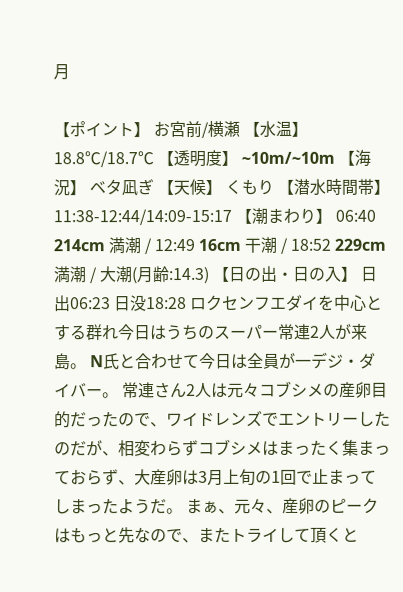月

【ポイント】 お宮前/横瀬 【水温】 18.8℃/18.7℃ 【透明度】 ~10m/~10m 【海況】 ベタ凪ぎ 【天候】 くもり 【潜水時間帯】 11:38-12:44/14:09-15:17 【潮まわり】 06:40 214cm 満潮 / 12:49 16cm 干潮 / 18:52 229cm 満潮 / 大潮(月齢:14.3) 【日の出・日の入】 日出06:23 日没18:28 ロクセンフエダイを中心とする群れ今日はうちのスーパー常連2人が来島。 N氏と合わせて今日は全員が一デジ・ダイバー。 常連さん2人は元々コブシメの産卵目的だったので、ワイドレンズでエントリーしたのだが、相変わらずコブシメはまったく集まっておらず、大産卵は3月上旬の1回で止まってしまったようだ。 まぁ、元々、産卵のピークはもっと先なので、またトライして頂くと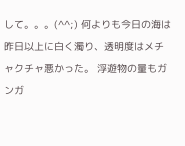して。。。(^^;) 何よりも今日の海は昨日以上に白く濁り、透明度はメチャクチャ悪かった。 浮遊物の量もガンガ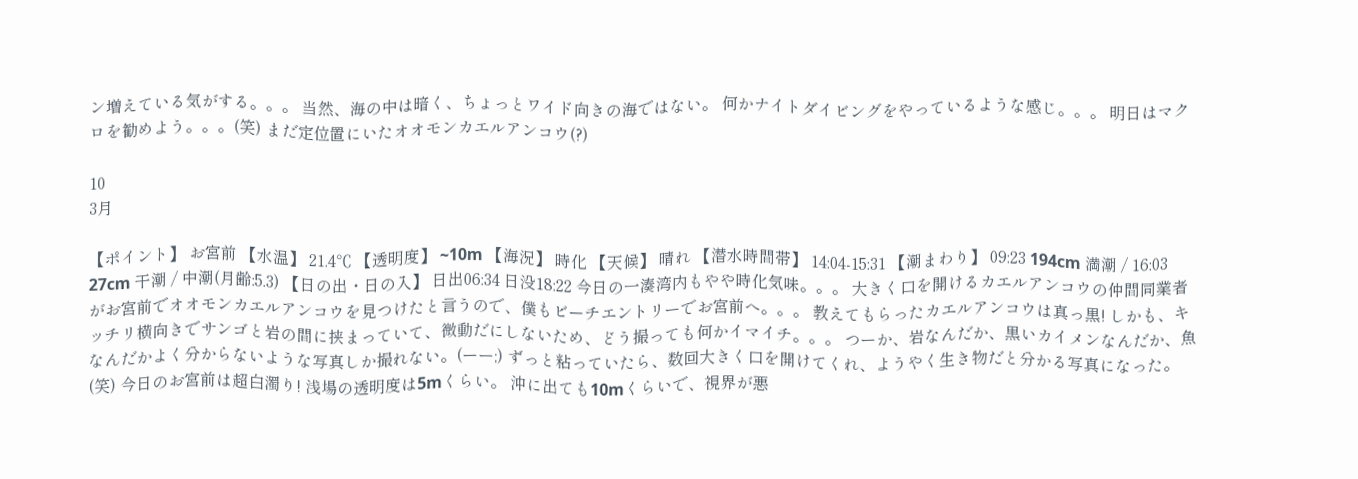ン増えている気がする。。。 当然、海の中は暗く、ちょっとワイド向きの海ではない。 何かナイトダイビングをやっているような感じ。。。 明日はマクロを勧めよう。。。(笑) まだ定位置にいたオオモンカエルアンコウ(?)

10
3月

【ポイント】 お宮前 【水温】 21.4℃ 【透明度】 ~10m 【海況】 時化 【天候】 晴れ 【潜水時間帯】 14:04-15:31 【潮まわり】 09:23 194cm 満潮 / 16:03 27cm 干潮 / 中潮(月齢:5.3) 【日の出・日の入】 日出06:34 日没18:22 今日の一湊湾内もやや時化気味。。。 大きく口を開けるカエルアンコウの仲間同業者がお宮前でオオモンカエルアンコウを見つけたと言うので、僕もビーチエントリーでお宮前へ。。。 教えてもらったカエルアンコウは真っ黒! しかも、キッチリ横向きでサンゴと岩の間に挟まっていて、微動だにしないため、どう撮っても何かイマイチ。。。 つーか、岩なんだか、黒いカイメンなんだか、魚なんだかよく分からないような写真しか撮れない。(ーー;) ずっと粘っていたら、数回大きく口を開けてくれ、ようやく生き物だと分かる写真になった。(笑) 今日のお宮前は超白濁り! 浅場の透明度は5mくらい。 沖に出ても10mくらいで、視界が悪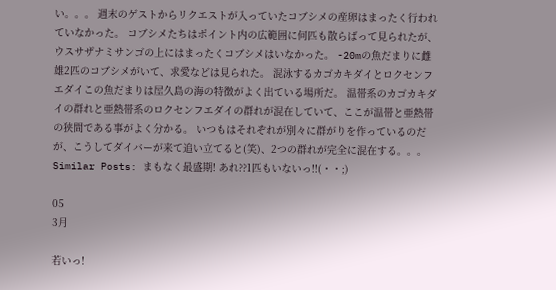い。。。 週末のゲストからリクエストが入っていたコブシメの産卵はまったく行われていなかった。 コブシメたちはポイント内の広範囲に何匹も散らばって見られたが、ウスサザナミサンゴの上にはまったくコブシメはいなかった。 -20mの魚だまりに雌雄2匹のコブシメがいて、求愛などは見られた。 混泳するカゴカキダイとロクセンフエダイこの魚だまりは屋久島の海の特徴がよく出ている場所だ。 温帯系のカゴカキダイの群れと亜熱帯系のロクセンフエダイの群れが混在していて、ここが温帯と亜熱帯の狭間である事がよく分かる。 いつもはそれぞれが別々に群がりを作っているのだが、こうしてダイバーが来て追い立てると(笑)、2つの群れが完全に混在する。。。 Similar Posts: まもなく最盛期! あれ??1匹もいないっ!!(・・;)

05
3月

若いっ!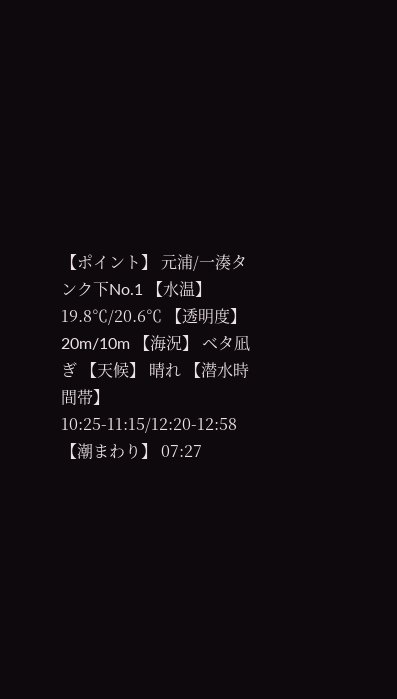【ポイント】 元浦/一湊タンク下No.1 【水温】 19.8℃/20.6℃ 【透明度】 20m/10m 【海況】 ベタ凪ぎ 【天候】 晴れ 【潜水時間帯】 10:25-11:15/12:20-12:58 【潮まわり】 07:27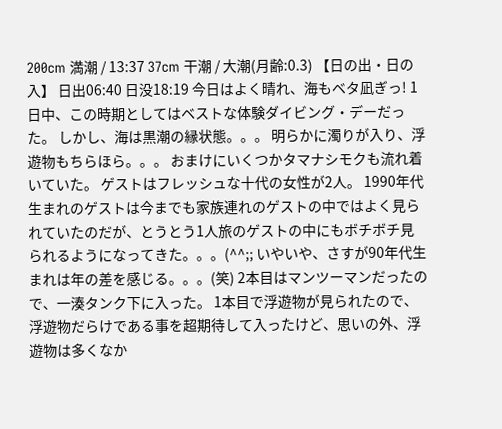200cm 満潮 / 13:37 37cm 干潮 / 大潮(月齢:0.3) 【日の出・日の入】 日出06:40 日没18:19 今日はよく晴れ、海もベタ凪ぎっ! 1日中、この時期としてはベストな体験ダイビング・デーだった。 しかし、海は黒潮の縁状態。。。 明らかに濁りが入り、浮遊物もちらほら。。。 おまけにいくつかタマナシモクも流れ着いていた。 ゲストはフレッシュな十代の女性が2人。 1990年代生まれのゲストは今までも家族連れのゲストの中ではよく見られていたのだが、とうとう1人旅のゲストの中にもボチボチ見られるようになってきた。。。(^^;; いやいや、さすが90年代生まれは年の差を感じる。。。(笑) 2本目はマンツーマンだったので、一湊タンク下に入った。 1本目で浮遊物が見られたので、浮遊物だらけである事を超期待して入ったけど、思いの外、浮遊物は多くなか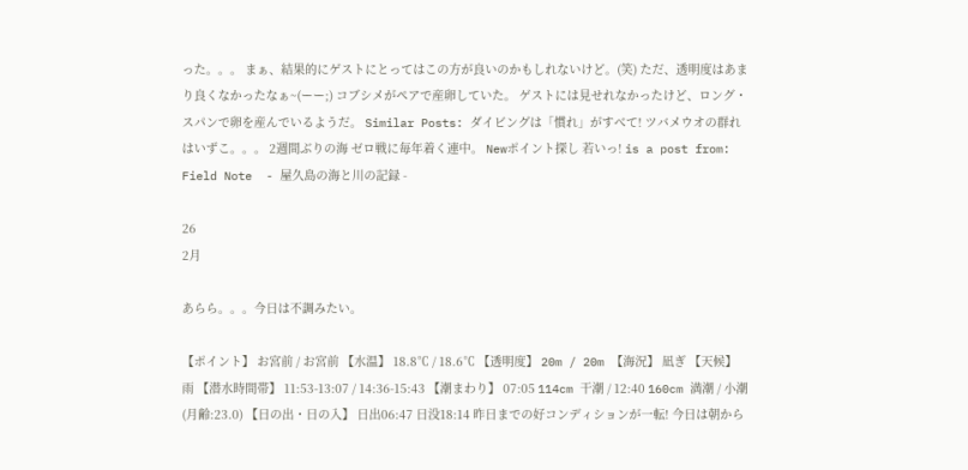った。。。 まぁ、結果的にゲストにとってはこの方が良いのかもしれないけど。(笑) ただ、透明度はあまり良くなかったなぁ~(ーー;) コブシメがペアで産卵していた。 ゲストには見せれなかったけど、ロング・スパンで卵を産んでいるようだ。 Similar Posts: ダイビングは「慣れ」がすべて! ツバメウオの群れはいずこ。。。 2週間ぶりの海 ゼロ戦に毎年着く連中。 Newポイント探し 若いっ! is a post from: Field Note  - 屋久島の海と川の記録 -

26
2月

あらら。。。今日は不調みたい。

【ポイント】 お宮前 / お宮前 【水温】 18.8℃ / 18.6℃ 【透明度】 20m / 20m 【海況】 凪ぎ 【天候】 雨 【潜水時間帯】 11:53-13:07 / 14:36-15:43 【潮まわり】 07:05 114cm 干潮 / 12:40 160cm 満潮 / 小潮(月齢:23.0) 【日の出・日の入】 日出06:47 日没18:14 昨日までの好コンディションが一転! 今日は朝から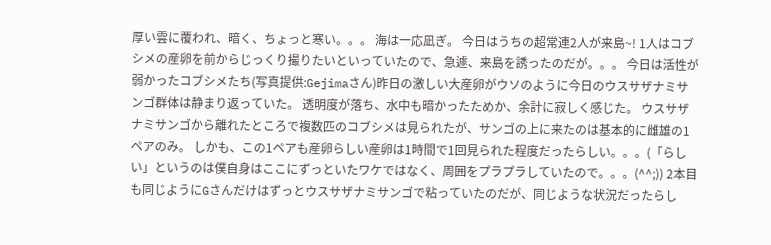厚い雲に覆われ、暗く、ちょっと寒い。。。 海は一応凪ぎ。 今日はうちの超常連2人が来島~! 1人はコブシメの産卵を前からじっくり撮りたいといっていたので、急遽、来島を誘ったのだが。。。 今日は活性が弱かったコブシメたち(写真提供:Gejimaさん)昨日の激しい大産卵がウソのように今日のウスサザナミサンゴ群体は静まり返っていた。 透明度が落ち、水中も暗かったためか、余計に寂しく感じた。 ウスサザナミサンゴから離れたところで複数匹のコブシメは見られたが、サンゴの上に来たのは基本的に雌雄の1ペアのみ。 しかも、この1ペアも産卵らしい産卵は1時間で1回見られた程度だったらしい。。。(「らしい」というのは僕自身はここにずっといたワケではなく、周囲をプラプラしていたので。。。(^^;)) 2本目も同じようにGさんだけはずっとウスサザナミサンゴで粘っていたのだが、同じような状況だったらし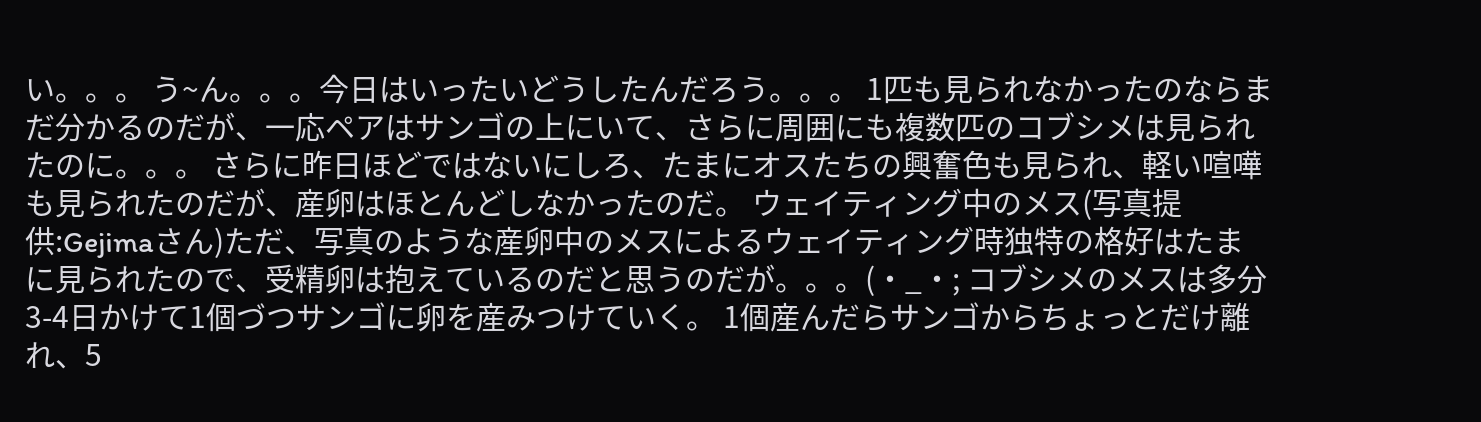い。。。 う~ん。。。今日はいったいどうしたんだろう。。。 1匹も見られなかったのならまだ分かるのだが、一応ペアはサンゴの上にいて、さらに周囲にも複数匹のコブシメは見られたのに。。。 さらに昨日ほどではないにしろ、たまにオスたちの興奮色も見られ、軽い喧嘩も見られたのだが、産卵はほとんどしなかったのだ。 ウェイティング中のメス(写真提供:Gejimaさん)ただ、写真のような産卵中のメスによるウェイティング時独特の格好はたまに見られたので、受精卵は抱えているのだと思うのだが。。。(・_・; コブシメのメスは多分3-4日かけて1個づつサンゴに卵を産みつけていく。 1個産んだらサンゴからちょっとだけ離れ、5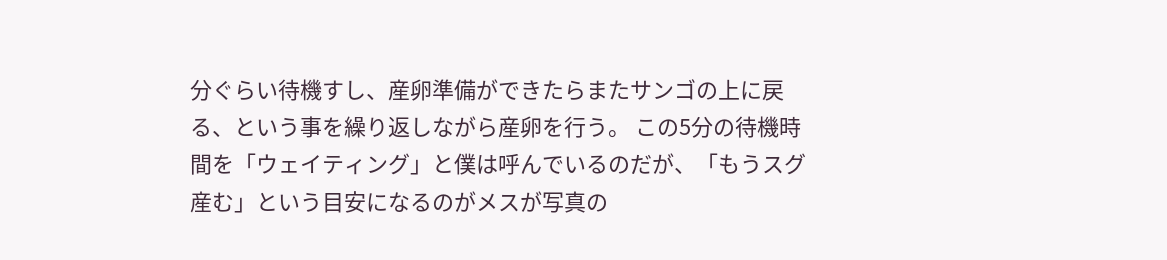分ぐらい待機すし、産卵準備ができたらまたサンゴの上に戻る、という事を繰り返しながら産卵を行う。 この5分の待機時間を「ウェイティング」と僕は呼んでいるのだが、「もうスグ産む」という目安になるのがメスが写真の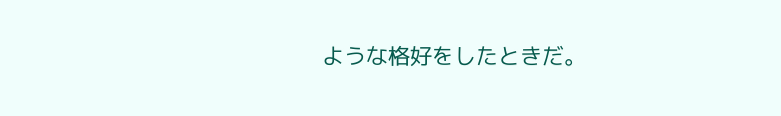ような格好をしたときだ。